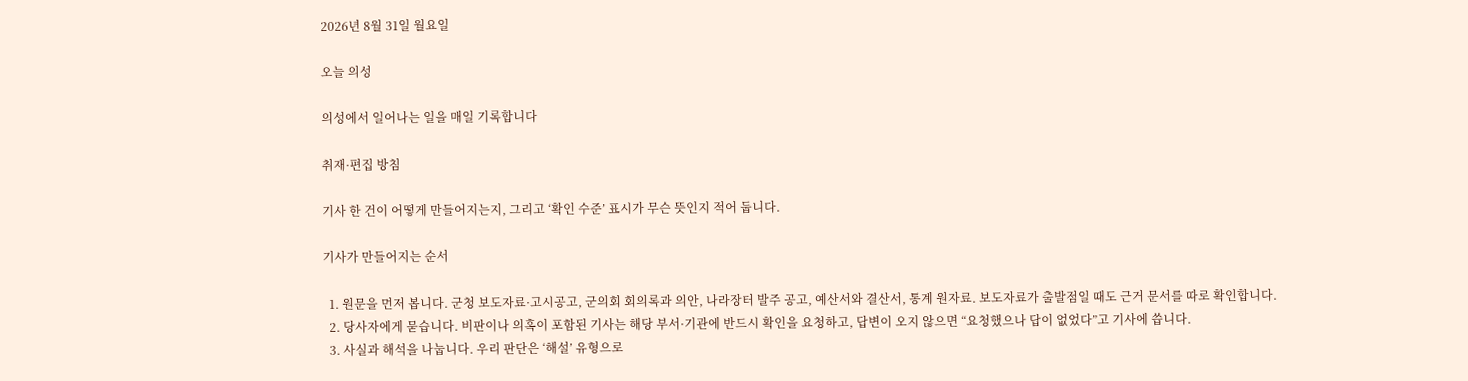2026년 8월 31일 월요일

오늘 의성

의성에서 일어나는 일을 매일 기록합니다

취재·편집 방침

기사 한 건이 어떻게 만들어지는지, 그리고 ‘확인 수준’ 표시가 무슨 뜻인지 적어 둡니다.

기사가 만들어지는 순서

  1. 원문을 먼저 봅니다. 군청 보도자료·고시공고, 군의회 회의록과 의안, 나라장터 발주 공고, 예산서와 결산서, 통계 원자료. 보도자료가 출발점일 때도 근거 문서를 따로 확인합니다.
  2. 당사자에게 묻습니다. 비판이나 의혹이 포함된 기사는 해당 부서·기관에 반드시 확인을 요청하고, 답변이 오지 않으면 “요청했으나 답이 없었다”고 기사에 씁니다.
  3. 사실과 해석을 나눕니다. 우리 판단은 ‘해설’ 유형으로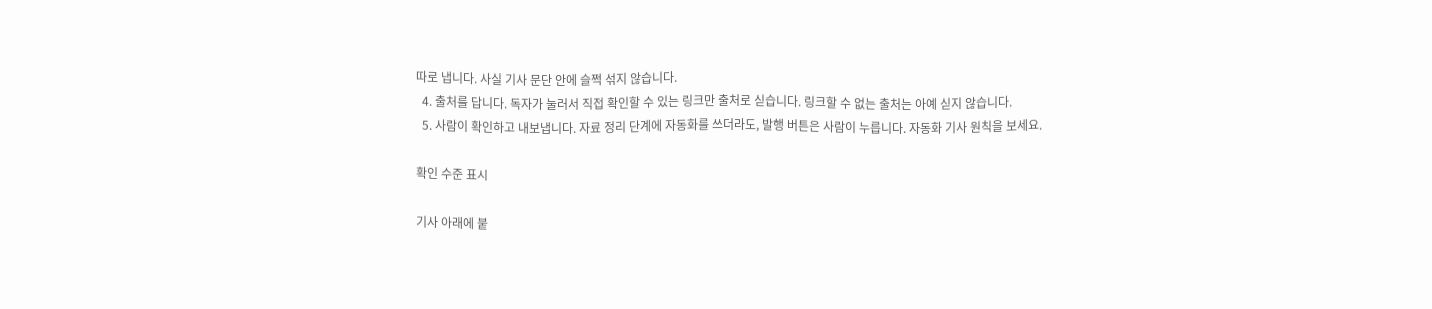따로 냅니다. 사실 기사 문단 안에 슬쩍 섞지 않습니다.
  4. 출처를 답니다. 독자가 눌러서 직접 확인할 수 있는 링크만 출처로 싣습니다. 링크할 수 없는 출처는 아예 싣지 않습니다.
  5. 사람이 확인하고 내보냅니다. 자료 정리 단계에 자동화를 쓰더라도, 발행 버튼은 사람이 누릅니다. 자동화 기사 원칙을 보세요.

확인 수준 표시

기사 아래에 붙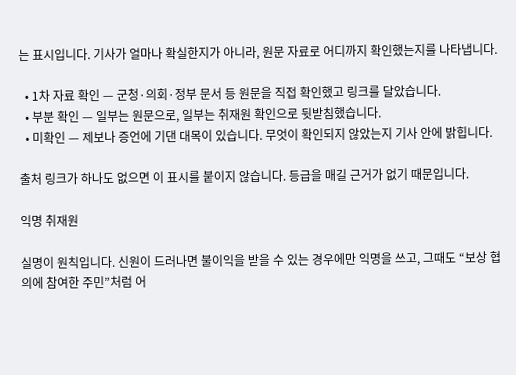는 표시입니다. 기사가 얼마나 확실한지가 아니라, 원문 자료로 어디까지 확인했는지를 나타냅니다.

  • 1차 자료 확인 — 군청·의회·정부 문서 등 원문을 직접 확인했고 링크를 달았습니다.
  • 부분 확인 — 일부는 원문으로, 일부는 취재원 확인으로 뒷받침했습니다.
  • 미확인 — 제보나 증언에 기댄 대목이 있습니다. 무엇이 확인되지 않았는지 기사 안에 밝힙니다.

출처 링크가 하나도 없으면 이 표시를 붙이지 않습니다. 등급을 매길 근거가 없기 때문입니다.

익명 취재원

실명이 원칙입니다. 신원이 드러나면 불이익을 받을 수 있는 경우에만 익명을 쓰고, 그때도 “보상 협의에 참여한 주민”처럼 어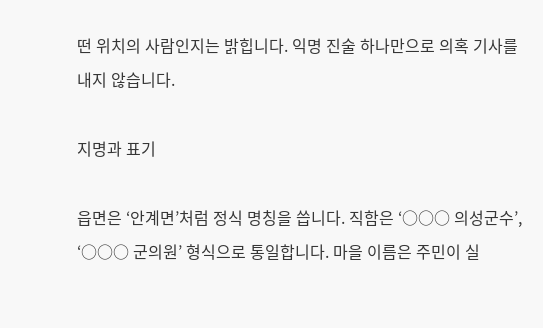떤 위치의 사람인지는 밝힙니다. 익명 진술 하나만으로 의혹 기사를 내지 않습니다.

지명과 표기

읍면은 ‘안계면’처럼 정식 명칭을 씁니다. 직함은 ‘○○○ 의성군수’, ‘○○○ 군의원’ 형식으로 통일합니다. 마을 이름은 주민이 실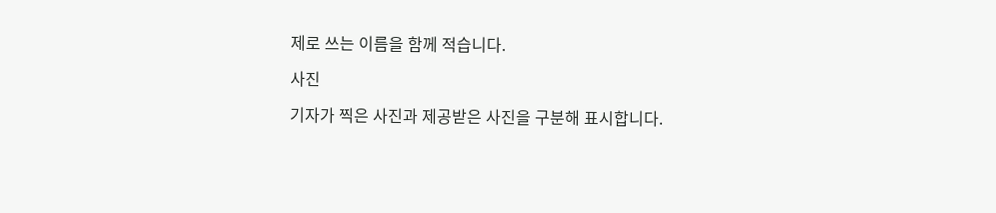제로 쓰는 이름을 함께 적습니다.

사진

기자가 찍은 사진과 제공받은 사진을 구분해 표시합니다.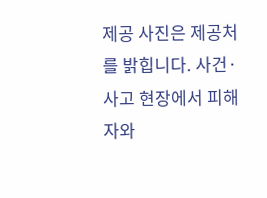제공 사진은 제공처를 밝힙니다. 사건·사고 현장에서 피해자와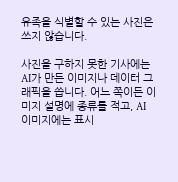유족을 식별할 수 있는 사진은 쓰지 않습니다.

사진을 구하지 못한 기사에는 AI가 만든 이미지나 데이터 그래픽을 씁니다. 어느 쪽이든 이미지 설명에 종류를 적고, AI 이미지에는 표시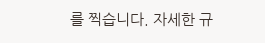를 찍습니다. 자세한 규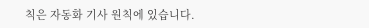칙은 자동화 기사 원칙에 있습니다.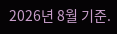2026년 8월 기준.